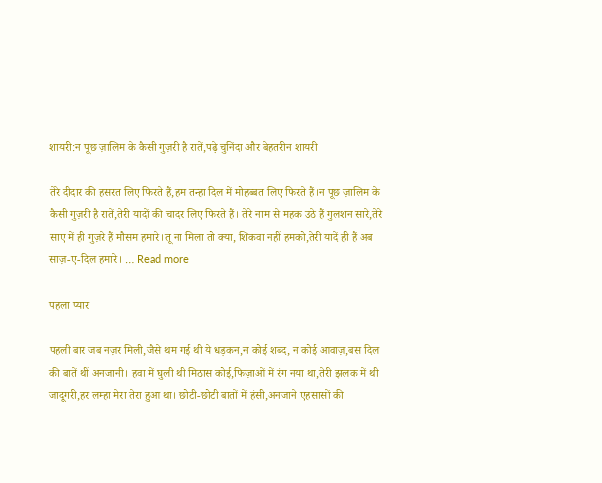शायरी:न पूछ ज़ालिम के कैसी गुज़री है रातें,पढ़े चुनिंदा और बेहतरीन शायरी

तेरे दीदार की हसरत लिए फिरते हैं,हम तन्हा दिल में मोहब्बत लिए फिरते हैं।न पूछ ज़ालिम के कैसी गुज़री है रातें,तेरी यादों की चादर लिए फिरते हैं। तेरे नाम से महक उठे हैं गुलशन सारे,तेरे साए में ही गुज़रे हैं मौसम हमारे।तू ना मिला तो क्या, शिकवा नहीं हमको,तेरी यादें ही हैं अब साज़-ए-दिल हमारे। … Read more

पहला प्यार

पहली बार जब नज़र मिली,जैसे थम गई थी ये धड़कन,न कोई शब्द, न कोई आवाज़,बस दिल की बातें थीं अनजानी। हवा में घुली थी मिठास कोई,फिज़ाओं में रंग नया था,तेरी झलक में थी जादूगरी,हर लम्हा मेरा तेरा हुआ था। छोटी-छोटी बातों में हंसी,अनजाने एहसासों की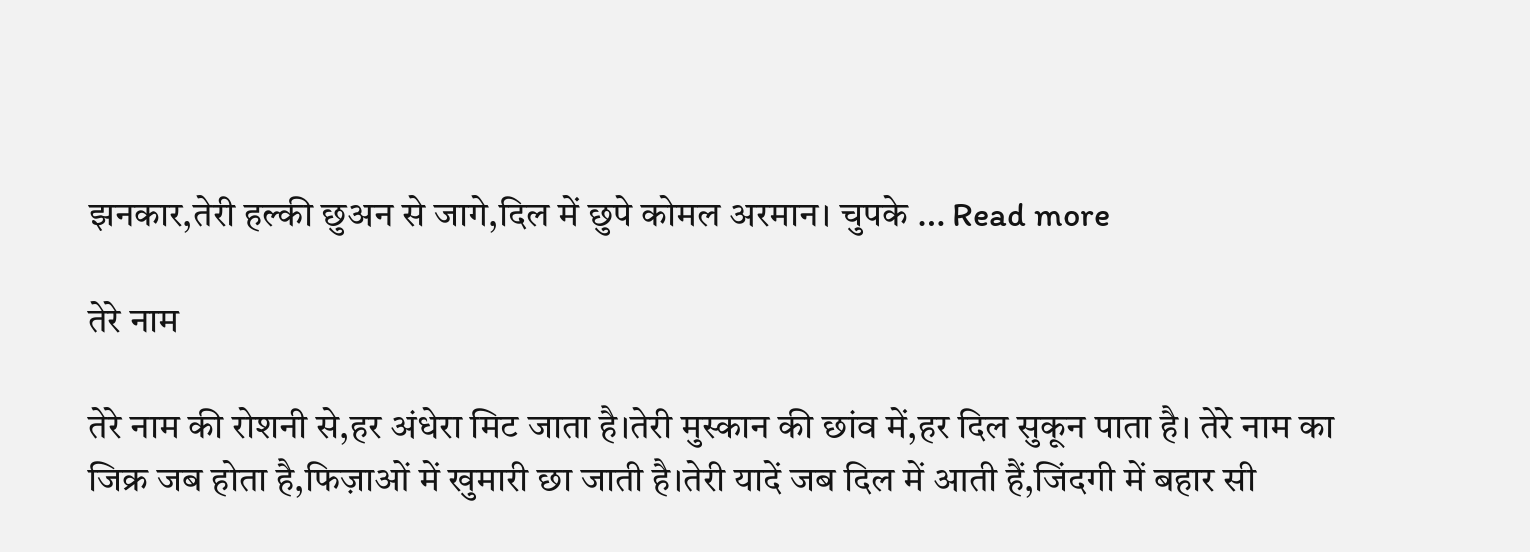झनकार,तेरी हल्की छुअन से जागे,दिल में छुपे कोमल अरमान। चुपके … Read more

तेरे नाम

तेरे नाम की रोशनी से,हर अंधेरा मिट जाता है।तेरी मुस्कान की छांव में,हर दिल सुकून पाता है। तेरे नाम का जिक्र जब होता है,फिज़ाओं में खुमारी छा जाती है।तेरी यादें जब दिल में आती हैं,जिंदगी में बहार सी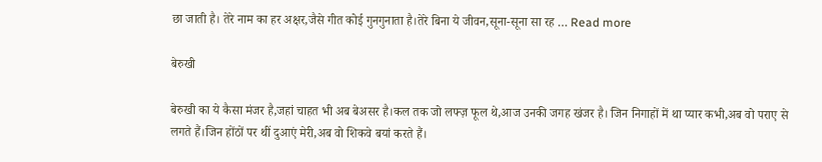छा जाती है। तेरे नाम का हर अक्षर,जैसे गीत कोई गुनगुनाता है।तेरे बिना ये जीवन,सूना-सूना सा रह … Read more

बेरुखी

बेरुखी का ये कैसा मंजर है,जहां चाहत भी अब बेअसर है।कल तक जो लफ्ज़ फूल थे,आज उनकी जगह खंजर है। जिन निगाहों में था प्यार कभी,अब वो पराए से लगते हैं।जिन होंठों पर थीं दुआएं मेरी,अब वो शिकवे बयां करते हैं।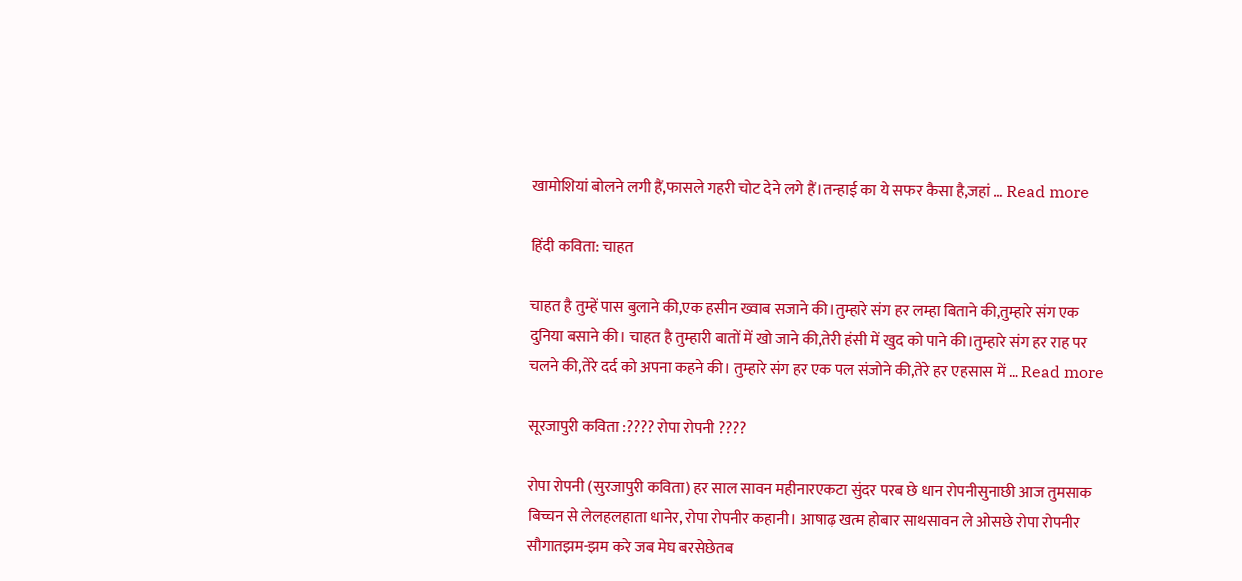खामोशियां बोलने लगी हैं,फासले गहरी चोट देने लगे हैं।तन्हाई का ये सफर कैसा है,जहां … Read more

हिंदी कविता: चाहत

चाहत है तुम्हें पास बुलाने की,एक हसीन ख्वाब सजाने की।तुम्हारे संग हर लम्हा बिताने की,तुम्हारे संग एक दुनिया बसाने की। चाहत है तुम्हारी बातों में खो जाने की,तेरी हंसी में खुद को पाने की।तुम्हारे संग हर राह पर चलने की,तेरे दर्द को अपना कहने की। तुम्हारे संग हर एक पल संजोने की,तेरे हर एहसास में … Read more

सूरजापुरी कविता :???? रोपा रोपनी ????

रोपा रोपनी (सुरजापुरी कविता) हर साल सावन महीनारएकटा सुंदर परब छे धान रोपनीसुनाछी आज तुमसाक बिच्चन से लेलहलहाता धानेर, रोपा रोपनीर कहानी। आषाढ़ खत्म होबार साथसावन ले ओसछे रोपा रोपनीर सौगातझम-झम करे जब मेघ बरसेछेतब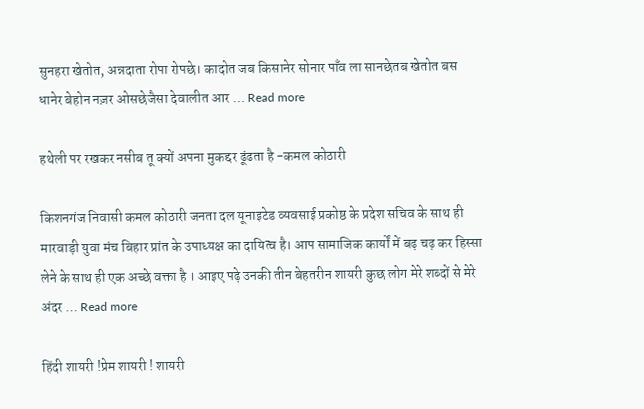सुनहरा खेतोत, अन्नदाता रोपा रोपछे। कादोत जब किसानेर सोनार पाँव ला सानछेतब खेतोत बस धानेर बेहोन नज़र ओसछेजैसा देवालीत आर … Read more

हथेली पर रखकर नसीब तू क्यों अपना मुकद्दर ढूंढता है -कमल कोठारी

किशनगंज निवासी कमल कोठारी जनता दल यूनाइटेड व्यवसाई प्रकोष्ठ के प्रदेश सचिव के साथ ही मारवाड़ी युवा मंच बिहार प्रांत के उपाध्यक्ष का दायित्व है। आप सामाजिक कार्यों में बढ़ चढ़ कर हिस्सा लेने के साथ ही एक अच्छे वक्ता है । आइए पढ़े उनकी तीन बेहतरीन शायरी कुछ लोग मेरे शब्दों से मेरे अंदर … Read more

हिंदी शायरी !प्रेम शायरी ! शायरी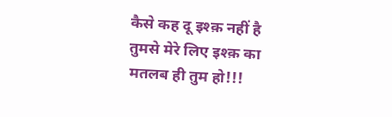कैसे कह दू इश्क़ नहीं है तुमसे मेरे लिए इश्क़ का मतलब ही तुम हो!!!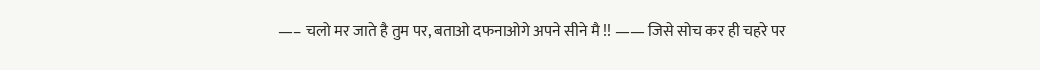—– चलो मर जाते है तुम पर, बताओ दफनाओगे अपने सीने मै !! —— जिसे सोच कर ही चहरे पर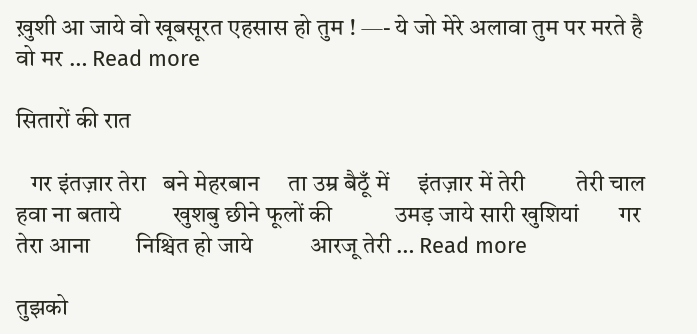ख़ुशी आ जाये वो खूबसूरत एहसास हो तुम ! —- ये जो मेरे अलावा तुम पर मरते है वो मर … Read more

सितारों की रात

   गर इंतज़ार तेरा   बने मेहरबान     ता उम्र बैठूँ में     इंतज़ार में तेरी         तेरी चाल हवा ना बताये         खुशबु छीने फूलों की           उमड़ जाये सारी खुशियां       गर तेरा आना        निश्चित हो जाये          आरजू तेरी … Read more

तुझको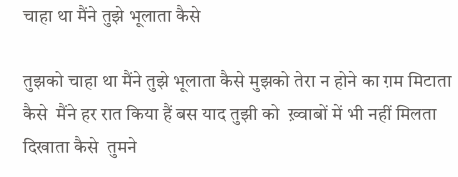चाहा था मैंने तुझे भूलाता कैसे

तुझको चाहा था मैंने तुझे भूलाता कैसे मुझको तेरा न होने का ग़म मिटाता कैसे  मैंने हर रात किया हैं बस याद तुझी को  ख़्वाबों में भी नहीं मिलता दिखाता कैसे  तुमने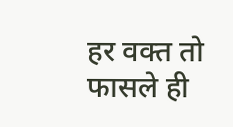हर वक्त तो फासले ही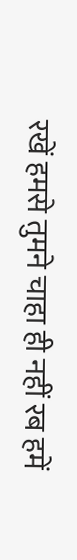रखें हमसे तुमने चाहा ही नहीं रब हमें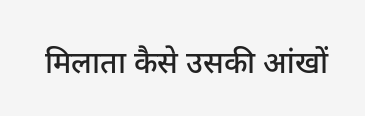मिलाता कैसे उसकी आंखों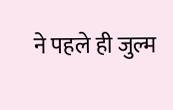ने पहले ही जुल्म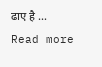ढाए है … Read more